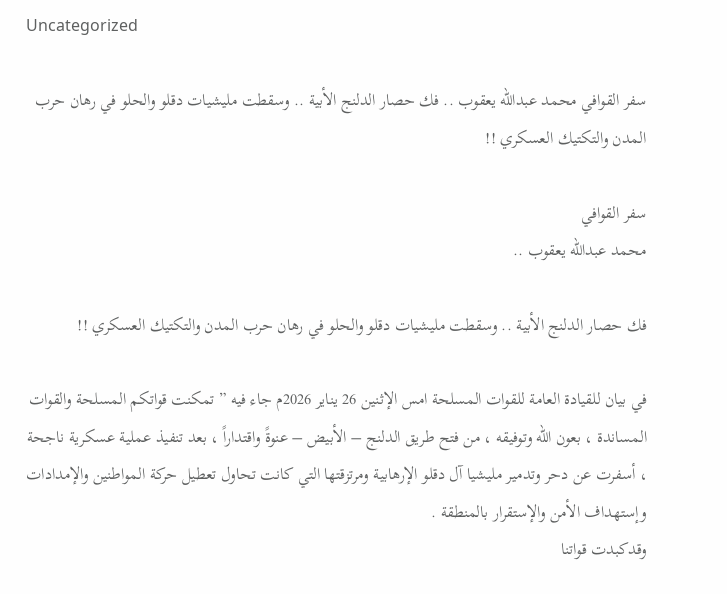Uncategorized

سفر القوافي محمد عبدالله يعقوب .. فك حصار الدلنج الأبية .. وسقطت مليشيات دقلو والحلو في رهان حرب المدن والتكتيك العسكري !!

سفر القوافي
محمد عبدالله يعقوب ..

فك حصار الدلنج الأبية .. وسقطت مليشيات دقلو والحلو في رهان حرب المدن والتكتيك العسكري !!

في بيان للقيادة العامة للقوات المسلحة امس الإثنين 26 يناير 2026م جاء فيه ” تمكنت قواتكم المسلحة والقوات المساندة ، بعون الله وتوفيقه ، من فتح طريق الدلنج – الأبيض – عنوةً واقتداراً ، بعد تنفيذ عملية عسكرية ناجحة ، أسفرت عن دحر وتدمير مليشيا آل دقلو الإرهابية ومرتزقتها التي كانت تحاول تعطيل حركة المواطنين والإمدادات وإستهداف الأمن والإستقرار بالمنطقة .
وقدكبدت قواتنا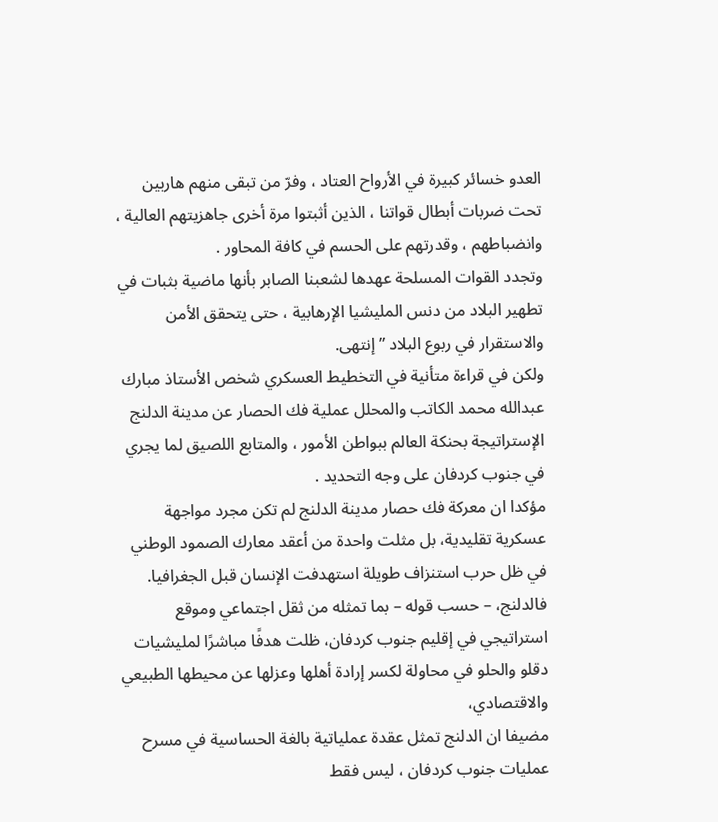العدو خسائر كبيرة في الأرواح العتاد ، وفرّ من تبقى منهم هاربين تحت ضربات أبطال قواتنا ، الذين أثبتوا مرة أخرى جاهزيتهم العالية ، وانضباطهم ، وقدرتهم على الحسم في كافة المحاور .
وتجدد القوات المسلحة عهدها لشعبنا الصابر بأنها ماضية بثبات في تطهير البلاد من دنس المليشيا الإرهابية ، حتى يتحقق الأمن والاستقرار في ربوع البلاد ” إنتهى.
ولكن في قراءة متأنية في التخطيط العسكري شخص الأستاذ مبارك عبدالله محمد الكاتب والمحلل عملية فك الحصار عن مدينة الدلنج الإستراتيجة بحنكة العالم ببواطن الأمور ، والمتابع اللصيق لما يجري في جنوب كردفان على وجه التحديد .
مؤكدا ان معركة فك حصار مدينة الدلنج لم تكن مجرد مواجهة عسكرية تقليدية، بل مثلت واحدة من أعقد معارك الصمود الوطني في ظل حرب استنزاف طويلة استهدفت الإنسان قبل الجغرافيا.
فالدلنج، – حسب قوله – بما تمثله من ثقل اجتماعي وموقع استراتيجي في إقليم جنوب كردفان، ظلت هدفًا مباشرًا لمليشيات دقلو والحلو في محاولة لكسر إرادة أهلها وعزلها عن محيطها الطبيعي والاقتصادي،
مضيفا ان الدلنج تمثل عقدة عملياتية بالغة الحساسية في مسرح عمليات جنوب كردفان ، ليس فقط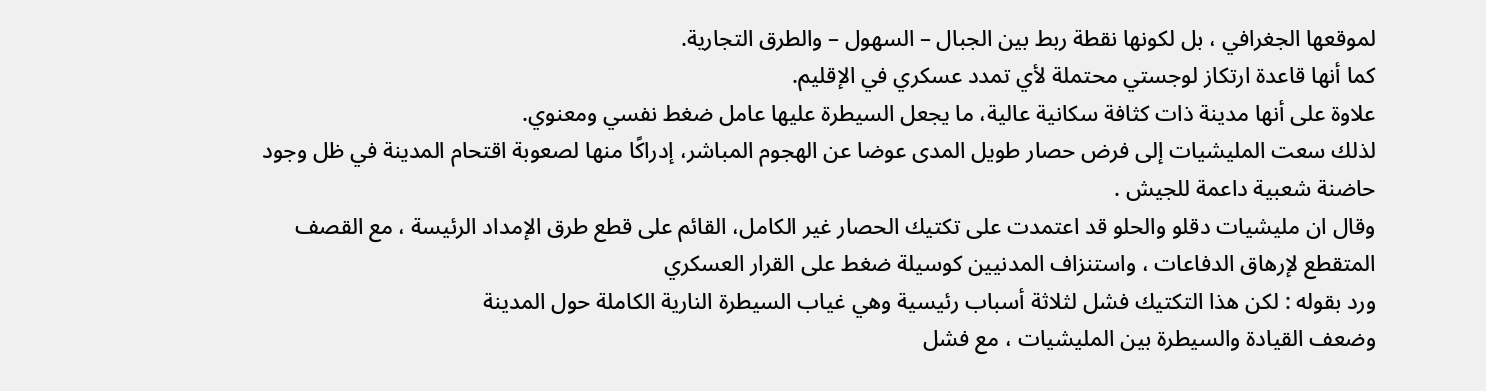لموقعها الجغرافي ، بل لكونها نقطة ربط بين الجبال – السهول – والطرق التجارية.
كما أنها قاعدة ارتكاز لوجستي محتملة لأي تمدد عسكري في الإقليم.
علاوة على أنها مدينة ذات كثافة سكانية عالية، ما يجعل السيطرة عليها عامل ضغط نفسي ومعنوي.
لذلك سعت المليشيات إلى فرض حصار طويل المدى عوضا عن الهجوم المباشر، إدراكًا منها لصعوبة اقتحام المدينة في ظل وجود حاضنة شعبية داعمة للجيش .
وقال ان مليشيات دقلو والحلو قد اعتمدت على تكتيك الحصار غير الكامل، القائم على قطع طرق الإمداد الرئيسة ، مع القصف المتقطع لإرهاق الدفاعات ، واستنزاف المدنيين كوسيلة ضغط على القرار العسكري
ورد بقوله : لكن هذا التكتيك فشل لثلاثة أسباب رئيسية وهي غياب السيطرة النارية الكاملة حول المدينة
وضعف القيادة والسيطرة بين المليشيات ، مع فشل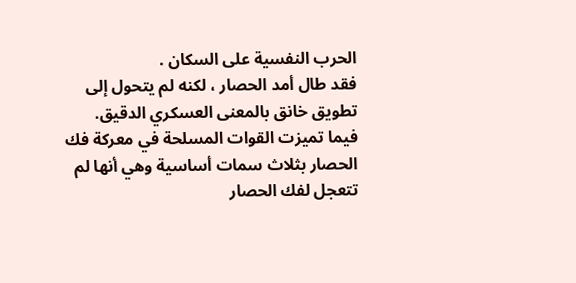الحرب النفسية على السكان .
فقد طال أمد الحصار ، لكنه لم يتحول إلى تطويق خانق بالمعنى العسكري الدقيق.
فيما تميزت القوات المسلحة في معركة فك الحصار بثلاث سمات أساسية وهي أنها لم تتعجل لفك الحصار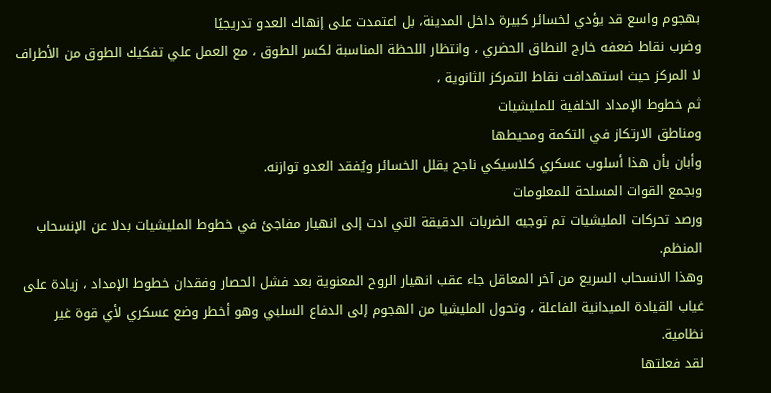بهجوم واسع قد يؤدي لخسائر كبيرة داخل المدينة، بل اعتمدت على إنهاك العدو تدريجيًا
وضرب نقاط ضعفه خارج النطاق الحضري ، وانتظار اللحظة المناسبة لكسر الطوق ، مع العمل علي تفكيك الطوق من الأطراف لا المركز حيث استهدافت نقاط التمركز الثانوية ،
ثم خطوط الإمداد الخلفية للمليشيات
ومناطق الارتكاز في التكمة ومحيطها
وأبان بأن هذا أسلوب عسكري كلاسيكي ناجح يقلل الخسائر ويُفقد العدو توازنه.
وبجمع القوات المسلحة للمعلومات
ورصد تحركات المليشيات تم توجيه الضربات الدقيقة التي ادت إلى انهيار مفاجئ في خطوط المليشيات بدلا عن الإنسحاب المنظم.
وهذا الانسحاب السريع من آخر المعاقل جاء عقب انهيار الروح المعنوية بعد فشل الحصار وفقدان خطوط الإمداد ، زيادة على غياب القيادة الميدانية الفاعلة ، وتحول المليشيا من الهجوم إلى الدفاع السلبي وهو أخطر وضع عسكري لأي قوة غير نظامية.
لقد فعلتها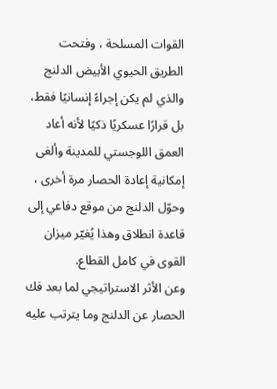القوات المسلحة ، وفتحت الطريق الحيوي الأبيض الدلنج والذي لم يكن إجراءً إنسانيًا فقط، بل قرارًا عسكريًا ذكيًا لأنه أعاد العمق اللوجستي للمدينة وألغى إمكانية إعادة الحصار مرة أخرى ، وحوّل الدلنج من موقع دفاعي إلى قاعدة انطلاق وهذا يُغيّر ميزان القوى في كامل القطاع.
وعن الأثر الاستراتيجي لما بعد فك الحصار عن الدلنج وما يترتب عليه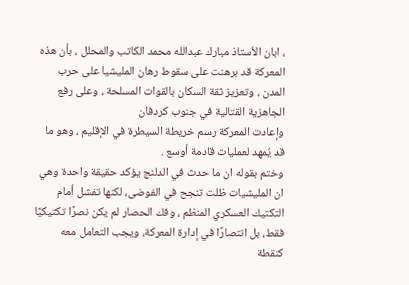، ابان الأستاذ مبارك عبدالله محمد الكاتب والمحلل ، بأن هذه المعركة قد برهنت على سقوط رهان المليشيا على حرب المدن ، وتعزيز ثقة السكان بالقوات المسلحة ، وعلى رفع الجاهزية القتالية في جنوب كردفان
وإعادت المعركة رسم خريطة السيطرة في الإقليم ، وهو ما قد يُمهد لعمليات قادمة أوسع .
وختم بقوله ان ما حدث في الدلنج يؤكد حقيقة واحدة وهي ان المليشيات ظلت تنجح في الفوضى، لكنها تفشل أمام التكتيك العسكري المنظم ، وفك الحصار لم يكن نصرًا تكتيكيًا فقط، بل انتصارًا في إدارة المعركة، ويجب التعامل معه كنقطة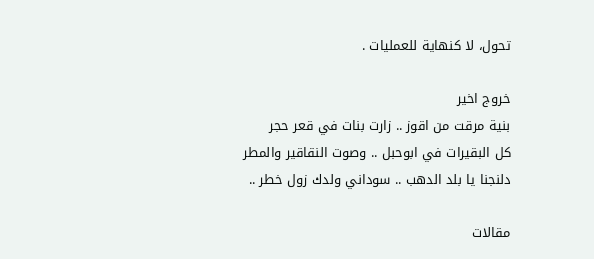تحول، لا كنهاية للعمليات .

خروج اخير
بنية مرقت من اقوز .. زارت بنات في قعر حجر
كل البقيرات في ابوحبل .. وصوت النقاقير والمطر
دلنجنا يا بلد الدهب .. سوداني ولدك زول خطر ..

مقالات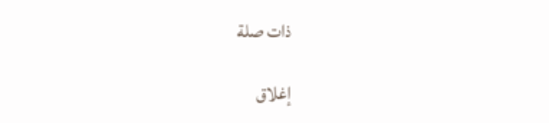ذات صلة

إغلاق